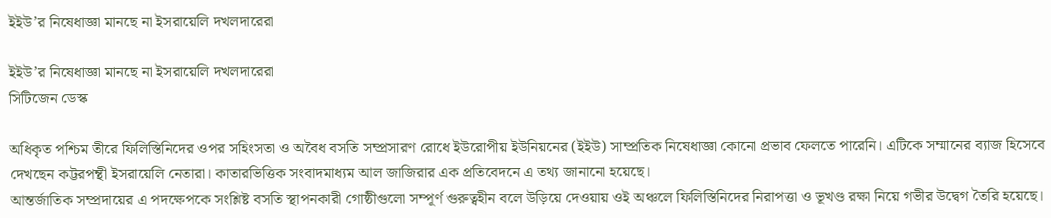ইইউ’র নিষেধাজ্ঞা মানছে না ইসরায়েলি দখলদারেরা

ইইউ’র নিষেধাজ্ঞা মানছে না ইসরায়েলি দখলদারেরা
সিটিজেন ডেস্ক

অধিকৃত পশ্চিম তীরে ফিলিস্তিনিদের ওপর সহিংসতা ও অবৈধ বসতি সম্প্রসারণ রোধে ইউরোপীয় ইউনিয়নের (ইইউ) সাম্প্রতিক নিষেধাজ্ঞা কোনো প্রভাব ফেলতে পারেনি। এটিকে সম্মানের ব্যাজ হিসেবে দেখছেন কট্টরপন্থী ইসরায়েলি নেতারা। কাতারভিত্তিক সংবাদমাধ্যম আল জাজিরার এক প্রতিবেদনে এ তথ্য জানানো হয়েছে।
আন্তর্জাতিক সম্প্রদায়ের এ পদক্ষেপকে সংশ্লিষ্ট বসতি স্থাপনকারী গোষ্ঠীগুলো সম্পূর্ণ গুরুত্বহীন বলে উড়িয়ে দেওয়ায় ওই অঞ্চলে ফিলিস্তিনিদের নিরাপত্তা ও ভূখণ্ড রক্ষা নিয়ে গভীর উদ্বেগ তৈরি হয়েছে।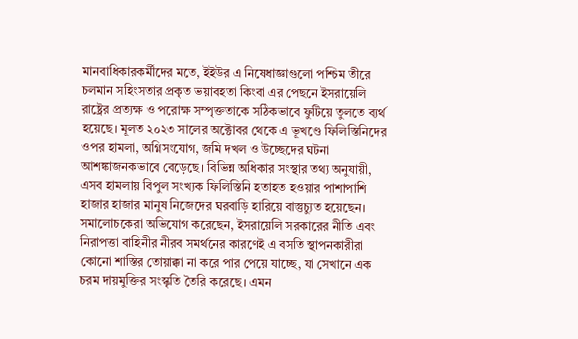মানবাধিকারকর্মীদের মতে, ইইউর এ নিষেধাজ্ঞাগুলো পশ্চিম তীরে চলমান সহিংসতার প্রকৃত ভয়াবহতা কিংবা এর পেছনে ইসরায়েলি রাষ্ট্রের প্রত্যক্ষ ও পরোক্ষ সম্পৃক্ততাকে সঠিকভাবে ফুটিয়ে তুলতে ব্যর্থ হয়েছে। মূলত ২০২৩ সালের অক্টোবর থেকে এ ভূখণ্ডে ফিলিস্তিনিদের ওপর হামলা, অগ্নিসংযোগ, জমি দখল ও উচ্ছেদের ঘটনা আশঙ্কাজনকভাবে বেড়েছে। বিভিন্ন অধিকার সংস্থার তথ্য অনুযায়ী, এসব হামলায় বিপুল সংখ্যক ফিলিস্তিনি হতাহত হওয়ার পাশাপাশি হাজার হাজার মানুষ নিজেদের ঘরবাড়ি হারিয়ে বাস্তুচ্যুত হয়েছেন।
সমালোচকেরা অভিযোগ করেছেন, ইসরায়েলি সরকারের নীতি এবং নিরাপত্তা বাহিনীর নীরব সমর্থনের কারণেই এ বসতি স্থাপনকারীরা কোনো শাস্তির তোয়াক্কা না করে পার পেয়ে যাচ্ছে, যা সেখানে এক চরম দায়মুক্তির সংস্কৃতি তৈরি করেছে। এমন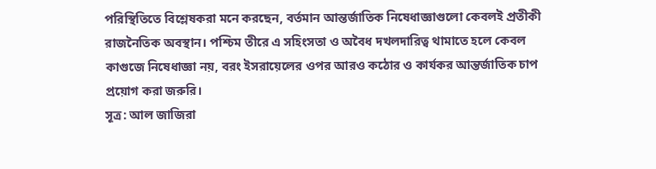পরিস্থিতিতে বিশ্লেষকরা মনে করছেন, বর্তমান আন্তর্জাতিক নিষেধাজ্ঞাগুলো কেবলই প্রতীকী রাজনৈতিক অবস্থান। পশ্চিম তীরে এ সহিংসতা ও অবৈধ দখলদারিত্ব থামাতে হলে কেবল কাগুজে নিষেধাজ্ঞা নয়, বরং ইসরায়েলের ওপর আরও কঠোর ও কার্যকর আন্তর্জাতিক চাপ প্রয়োগ করা জরুরি।
সূত্র: আল জাজিরা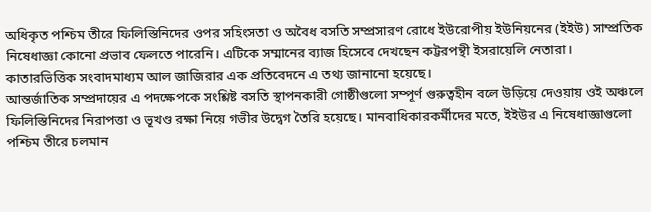অধিকৃত পশ্চিম তীরে ফিলিস্তিনিদের ওপর সহিংসতা ও অবৈধ বসতি সম্প্রসারণ রোধে ইউরোপীয় ইউনিয়নের (ইইউ) সাম্প্রতিক নিষেধাজ্ঞা কোনো প্রভাব ফেলতে পারেনি। এটিকে সম্মানের ব্যাজ হিসেবে দেখছেন কট্টরপন্থী ইসরায়েলি নেতারা। কাতারভিত্তিক সংবাদমাধ্যম আল জাজিরার এক প্রতিবেদনে এ তথ্য জানানো হয়েছে।
আন্তর্জাতিক সম্প্রদায়ের এ পদক্ষেপকে সংশ্লিষ্ট বসতি স্থাপনকারী গোষ্ঠীগুলো সম্পূর্ণ গুরুত্বহীন বলে উড়িয়ে দেওয়ায় ওই অঞ্চলে ফিলিস্তিনিদের নিরাপত্তা ও ভূখণ্ড রক্ষা নিয়ে গভীর উদ্বেগ তৈরি হয়েছে। মানবাধিকারকর্মীদের মতে, ইইউর এ নিষেধাজ্ঞাগুলো পশ্চিম তীরে চলমান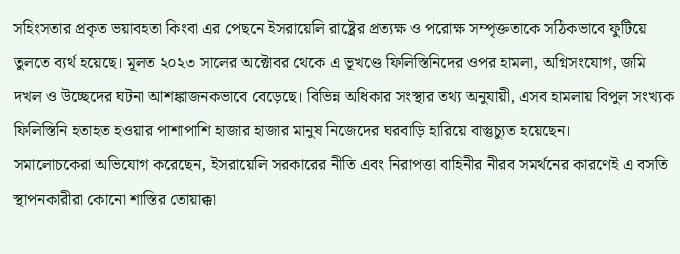সহিংসতার প্রকৃত ভয়াবহতা কিংবা এর পেছনে ইসরায়েলি রাষ্ট্রের প্রত্যক্ষ ও পরোক্ষ সম্পৃক্ততাকে সঠিকভাবে ফুটিয়ে তুলতে ব্যর্থ হয়েছে। মূলত ২০২৩ সালের অক্টোবর থেকে এ ভূখণ্ডে ফিলিস্তিনিদের ওপর হামলা, অগ্নিসংযোগ, জমি দখল ও উচ্ছেদের ঘটনা আশঙ্কাজনকভাবে বেড়েছে। বিভিন্ন অধিকার সংস্থার তথ্য অনুযায়ী, এসব হামলায় বিপুল সংখ্যক ফিলিস্তিনি হতাহত হওয়ার পাশাপাশি হাজার হাজার মানুষ নিজেদের ঘরবাড়ি হারিয়ে বাস্তুচ্যুত হয়েছেন।
সমালোচকেরা অভিযোগ করেছেন, ইসরায়েলি সরকারের নীতি এবং নিরাপত্তা বাহিনীর নীরব সমর্থনের কারণেই এ বসতি স্থাপনকারীরা কোনো শাস্তির তোয়াক্কা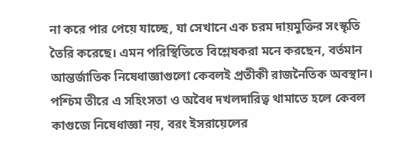না করে পার পেয়ে যাচ্ছে, যা সেখানে এক চরম দায়মুক্তির সংস্কৃতি তৈরি করেছে। এমন পরিস্থিতিতে বিশ্লেষকরা মনে করছেন, বর্তমান আন্তর্জাতিক নিষেধাজ্ঞাগুলো কেবলই প্রতীকী রাজনৈতিক অবস্থান। পশ্চিম তীরে এ সহিংসতা ও অবৈধ দখলদারিত্ব থামাতে হলে কেবল কাগুজে নিষেধাজ্ঞা নয়, বরং ইসরায়েলের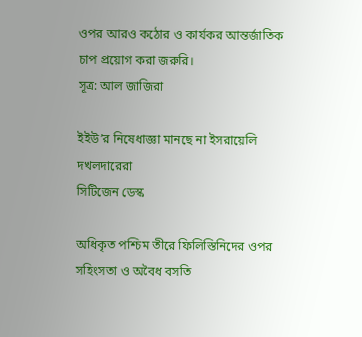ওপর আরও কঠোর ও কার্যকর আন্তর্জাতিক চাপ প্রয়োগ করা জরুরি।
সূত্র: আল জাজিরা

ইইউ’র নিষেধাজ্ঞা মানছে না ইসরায়েলি দখলদারেরা
সিটিজেন ডেস্ক

অধিকৃত পশ্চিম তীরে ফিলিস্তিনিদের ওপর সহিংসতা ও অবৈধ বসতি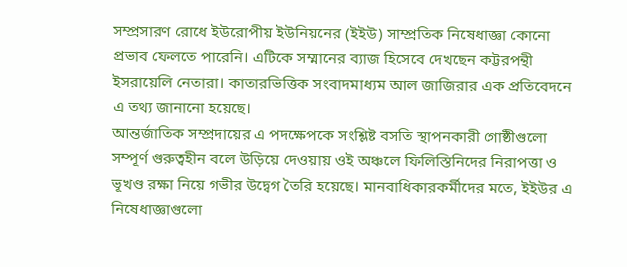সম্প্রসারণ রোধে ইউরোপীয় ইউনিয়নের (ইইউ) সাম্প্রতিক নিষেধাজ্ঞা কোনো প্রভাব ফেলতে পারেনি। এটিকে সম্মানের ব্যাজ হিসেবে দেখছেন কট্টরপন্থী ইসরায়েলি নেতারা। কাতারভিত্তিক সংবাদমাধ্যম আল জাজিরার এক প্রতিবেদনে এ তথ্য জানানো হয়েছে।
আন্তর্জাতিক সম্প্রদায়ের এ পদক্ষেপকে সংশ্লিষ্ট বসতি স্থাপনকারী গোষ্ঠীগুলো সম্পূর্ণ গুরুত্বহীন বলে উড়িয়ে দেওয়ায় ওই অঞ্চলে ফিলিস্তিনিদের নিরাপত্তা ও ভূখণ্ড রক্ষা নিয়ে গভীর উদ্বেগ তৈরি হয়েছে। মানবাধিকারকর্মীদের মতে, ইইউর এ নিষেধাজ্ঞাগুলো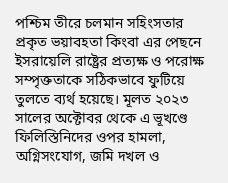পশ্চিম তীরে চলমান সহিংসতার প্রকৃত ভয়াবহতা কিংবা এর পেছনে ইসরায়েলি রাষ্ট্রের প্রত্যক্ষ ও পরোক্ষ সম্পৃক্ততাকে সঠিকভাবে ফুটিয়ে তুলতে ব্যর্থ হয়েছে। মূলত ২০২৩ সালের অক্টোবর থেকে এ ভূখণ্ডে ফিলিস্তিনিদের ওপর হামলা, অগ্নিসংযোগ, জমি দখল ও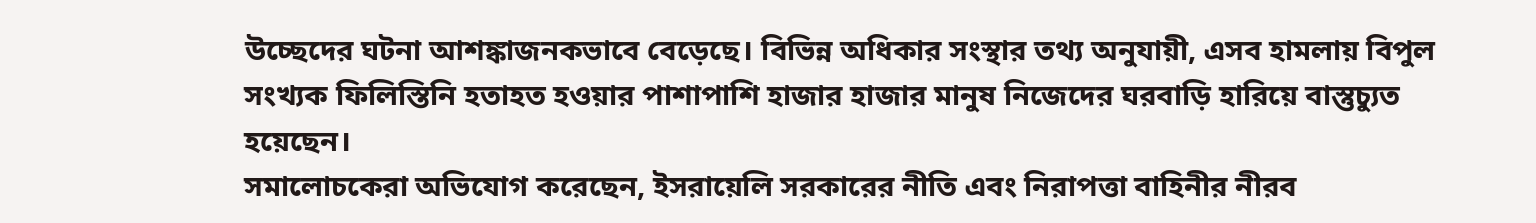উচ্ছেদের ঘটনা আশঙ্কাজনকভাবে বেড়েছে। বিভিন্ন অধিকার সংস্থার তথ্য অনুযায়ী, এসব হামলায় বিপুল সংখ্যক ফিলিস্তিনি হতাহত হওয়ার পাশাপাশি হাজার হাজার মানুষ নিজেদের ঘরবাড়ি হারিয়ে বাস্তুচ্যুত হয়েছেন।
সমালোচকেরা অভিযোগ করেছেন, ইসরায়েলি সরকারের নীতি এবং নিরাপত্তা বাহিনীর নীরব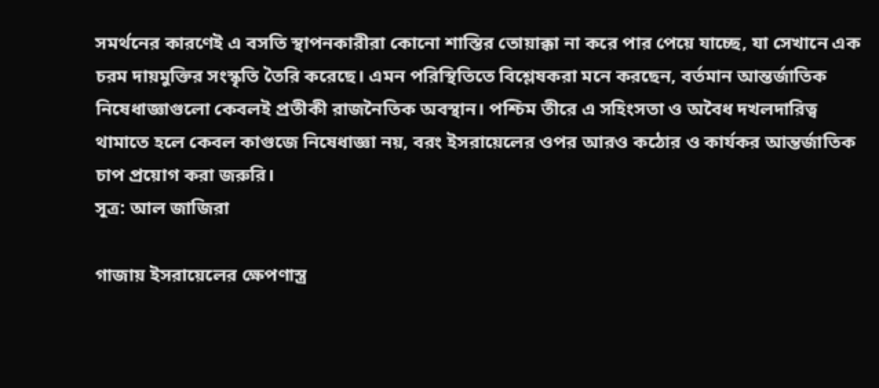সমর্থনের কারণেই এ বসতি স্থাপনকারীরা কোনো শাস্তির তোয়াক্কা না করে পার পেয়ে যাচ্ছে, যা সেখানে এক চরম দায়মুক্তির সংস্কৃতি তৈরি করেছে। এমন পরিস্থিতিতে বিশ্লেষকরা মনে করছেন, বর্তমান আন্তর্জাতিক নিষেধাজ্ঞাগুলো কেবলই প্রতীকী রাজনৈতিক অবস্থান। পশ্চিম তীরে এ সহিংসতা ও অবৈধ দখলদারিত্ব থামাতে হলে কেবল কাগুজে নিষেধাজ্ঞা নয়, বরং ইসরায়েলের ওপর আরও কঠোর ও কার্যকর আন্তর্জাতিক চাপ প্রয়োগ করা জরুরি।
সূত্র: আল জাজিরা

গাজায় ইসরায়েলের ক্ষেপণাস্ত্র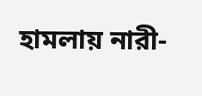হামলায় নারী-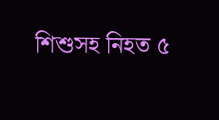শিশুসহ নিহত ৫